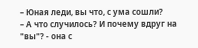– Юная леди, вы что, с ума сошли?
– А что случилось? И почему вдруг на "вы"? - она с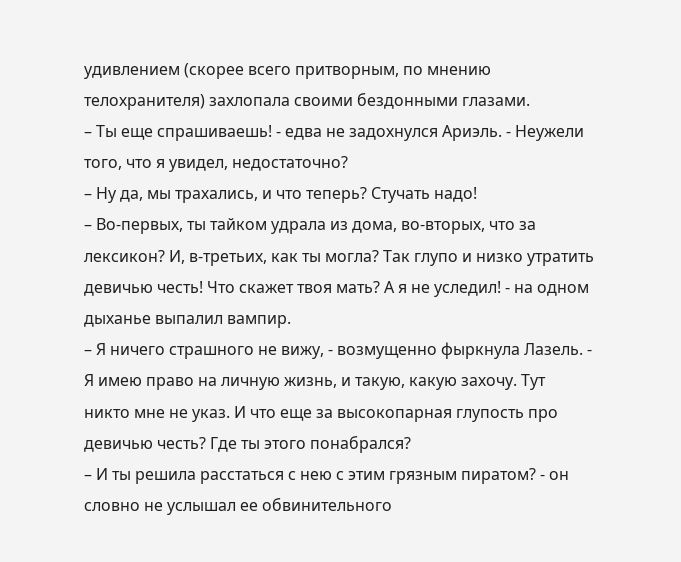удивлением (скорее всего притворным, по мнению телохранителя) захлопала своими бездонными глазами.
– Ты еще спрашиваешь! - едва не задохнулся Ариэль. - Неужели того, что я увидел, недостаточно?
– Ну да, мы трахались, и что теперь? Стучать надо!
– Во-первых, ты тайком удрала из дома, во-вторых, что за лексикон? И, в-третьих, как ты могла? Так глупо и низко утратить девичью честь! Что скажет твоя мать? А я не уследил! - на одном дыханье выпалил вампир.
– Я ничего страшного не вижу, - возмущенно фыркнула Лазель. - Я имею право на личную жизнь, и такую, какую захочу. Тут никто мне не указ. И что еще за высокопарная глупость про девичью честь? Где ты этого понабрался?
– И ты решила расстаться с нею с этим грязным пиратом? - он словно не услышал ее обвинительного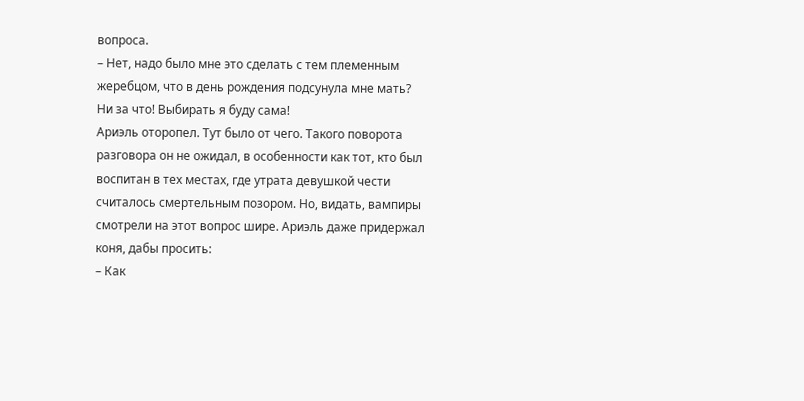вопроса.
– Нет, надо было мне это сделать с тем племенным жеребцом, что в день рождения подсунула мне мать? Ни за что! Выбирать я буду сама!
Ариэль оторопел. Тут было от чего. Такого поворота разговора он не ожидал, в особенности как тот, кто был воспитан в тех местах, где утрата девушкой чести считалось смертельным позором. Но, видать, вампиры смотрели на этот вопрос шире. Ариэль даже придержал коня, дабы просить:
– Как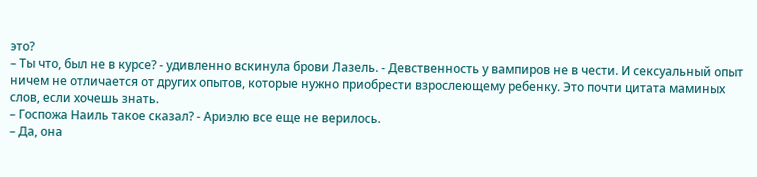это?
– Ты что, был не в курсе? - удивленно вскинула брови Лазель. - Девственность у вампиров не в чести. И сексуальный опыт ничем не отличается от других опытов, которые нужно приобрести взрослеющему ребенку. Это почти цитата маминых слов, если хочешь знать.
– Госпожа Наиль такое сказал? - Ариэлю все еще не верилось.
– Да, она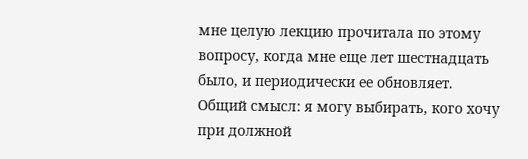мне целую лекцию прочитала по этому вопросу, когда мне еще лет шестнадцать было, и периодически ее обновляет. Общий смысл: я могу выбирать, кого хочу при должной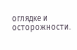оглядке и осторожности.